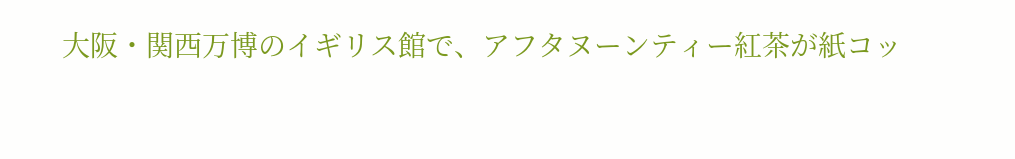大阪・関西万博のイギリス館で、アフタヌーンティー紅茶が紙コッ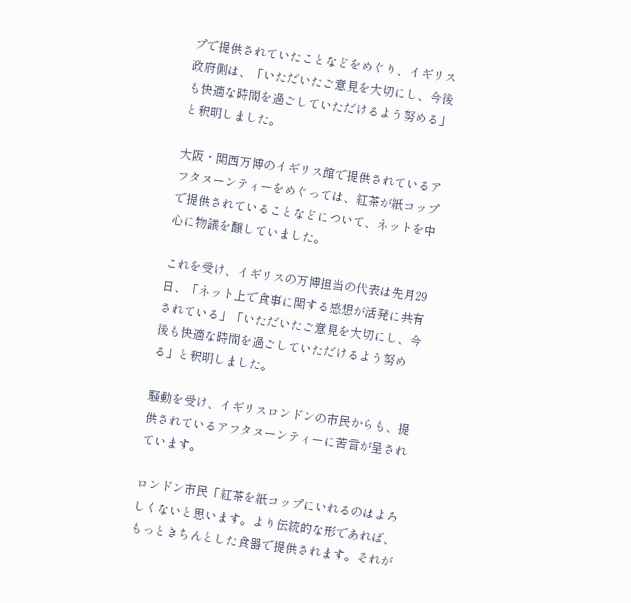プで提供されていたことなどをめぐり、イギリス政府側は、「いただいたご意見を大切にし、今後も快適な時間を過ごしていただけるよう努める」と釈明しました。

大阪・関西万博のイギリス館で提供されているアフタヌーンティーをめぐっては、紅茶が紙コップで提供されていることなどについて、ネットを中心に物議を醸していました。

これを受け、イギリスの万博担当の代表は先月29日、「ネット上で食事に関する感想が活発に共有されている」「いただいたご意見を大切にし、今後も快適な時間を過ごしていただけるよう努める」と釈明しました。

騒動を受け、イギリスロンドンの市民からも、提供されているアフタヌーンティーに苦言が呈されています。

ロンドン市民「紅茶を紙コップにいれるのはよろしくないと思います。より伝統的な形であれば、もっときちんとした食器で提供されます。それが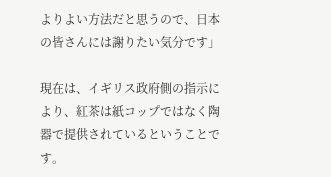よりよい方法だと思うので、日本の皆さんには謝りたい気分です」

現在は、イギリス政府側の指示により、紅茶は紙コップではなく陶器で提供されているということです。